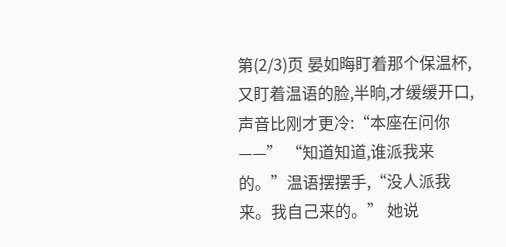第(2/3)页 晏如晦盯着那个保温杯,又盯着温语的脸,半晌,才缓缓开口,声音比刚才更冷:“本座在问你——” “知道知道,谁派我来的。”温语摆摆手,“没人派我来。我自己来的。” 她说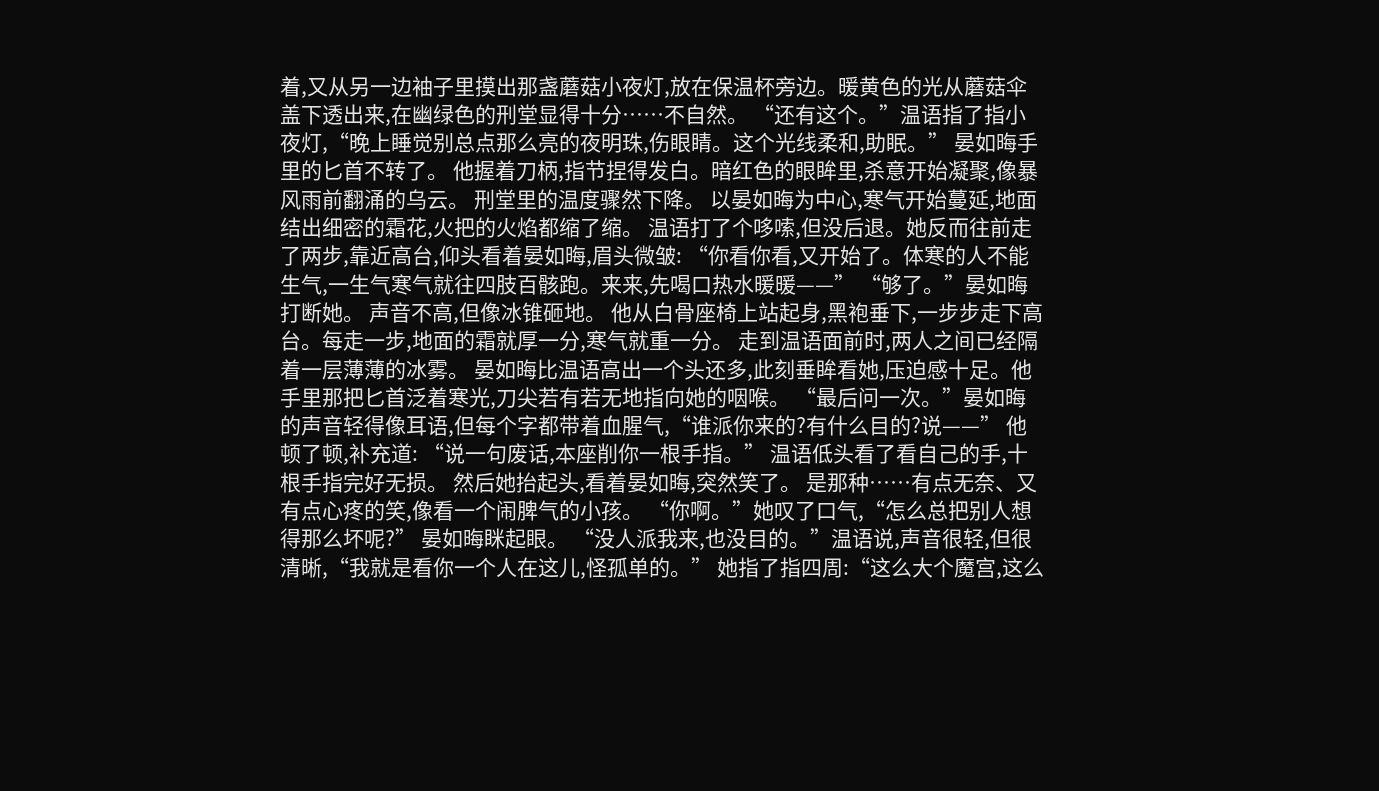着,又从另一边袖子里摸出那盏蘑菇小夜灯,放在保温杯旁边。暖黄色的光从蘑菇伞盖下透出来,在幽绿色的刑堂显得十分……不自然。 “还有这个。”温语指了指小夜灯,“晚上睡觉别总点那么亮的夜明珠,伤眼睛。这个光线柔和,助眠。” 晏如晦手里的匕首不转了。 他握着刀柄,指节捏得发白。暗红色的眼眸里,杀意开始凝聚,像暴风雨前翻涌的乌云。 刑堂里的温度骤然下降。 以晏如晦为中心,寒气开始蔓延,地面结出细密的霜花,火把的火焰都缩了缩。 温语打了个哆嗦,但没后退。她反而往前走了两步,靠近高台,仰头看着晏如晦,眉头微皱: “你看你看,又开始了。体寒的人不能生气,一生气寒气就往四肢百骸跑。来来,先喝口热水暖暖——” “够了。”晏如晦打断她。 声音不高,但像冰锥砸地。 他从白骨座椅上站起身,黑袍垂下,一步步走下高台。每走一步,地面的霜就厚一分,寒气就重一分。 走到温语面前时,两人之间已经隔着一层薄薄的冰雾。 晏如晦比温语高出一个头还多,此刻垂眸看她,压迫感十足。他手里那把匕首泛着寒光,刀尖若有若无地指向她的咽喉。 “最后问一次。”晏如晦的声音轻得像耳语,但每个字都带着血腥气,“谁派你来的?有什么目的?说——” 他顿了顿,补充道: “说一句废话,本座削你一根手指。” 温语低头看了看自己的手,十根手指完好无损。 然后她抬起头,看着晏如晦,突然笑了。 是那种……有点无奈、又有点心疼的笑,像看一个闹脾气的小孩。 “你啊。”她叹了口气,“怎么总把别人想得那么坏呢?” 晏如晦眯起眼。 “没人派我来,也没目的。”温语说,声音很轻,但很清晰,“我就是看你一个人在这儿,怪孤单的。” 她指了指四周:“这么大个魔宫,这么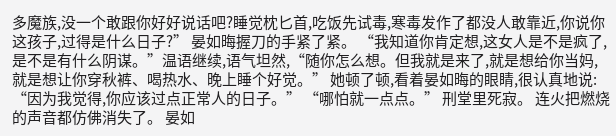多魔族,没一个敢跟你好好说话吧?睡觉枕匕首,吃饭先试毒,寒毒发作了都没人敢靠近,你说你这孩子,过得是什么日子?” 晏如晦握刀的手紧了紧。 “我知道你肯定想,这女人是不是疯了,是不是有什么阴谋。”温语继续,语气坦然,“随你怎么想。但我就是来了,就是想给你当妈,就是想让你穿秋裤、喝热水、晚上睡个好觉。” 她顿了顿,看着晏如晦的眼睛,很认真地说: “因为我觉得,你应该过点正常人的日子。” “哪怕就一点点。” 刑堂里死寂。 连火把燃烧的声音都仿佛消失了。 晏如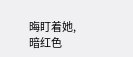晦盯着她,暗红色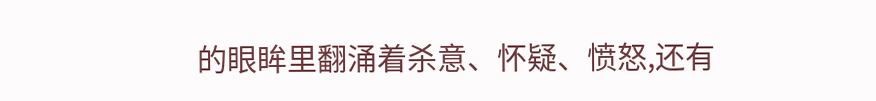的眼眸里翻涌着杀意、怀疑、愤怒,还有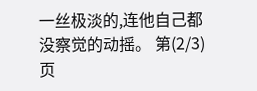一丝极淡的,连他自己都没察觉的动摇。 第(2/3)页